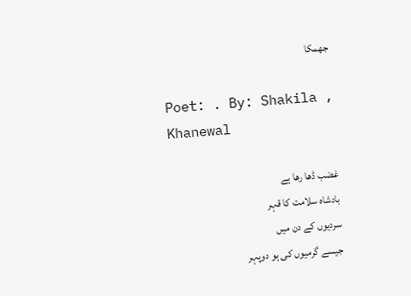جھمکا

Poet: . By: Shakila , Khanewal

غضب ڈھا رھا ہے
بادشاہ سلامت کا قہر
سردیوں کے دن میں
جیسے گرمیوں کی ہو دوپہر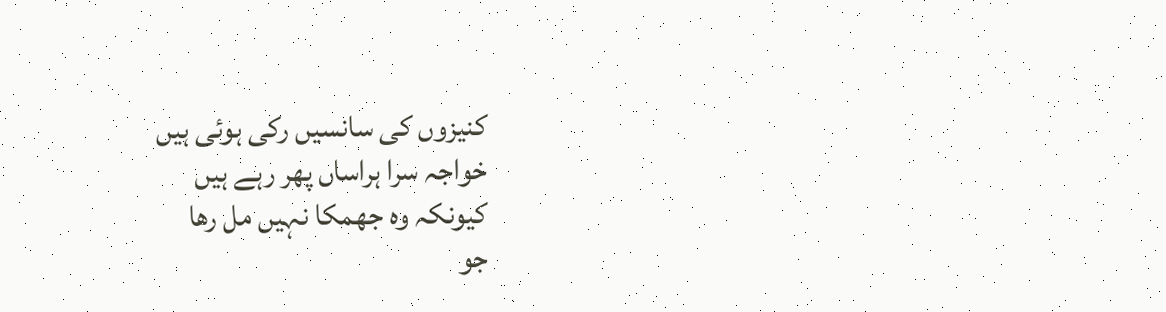کنیزوں کی سانسیں رکی ہوئی ہیں
خواجہ سرا ہراساں پھر رہے ہیں
کیونکہ وہ جھمکا نہیں مل رھا
جو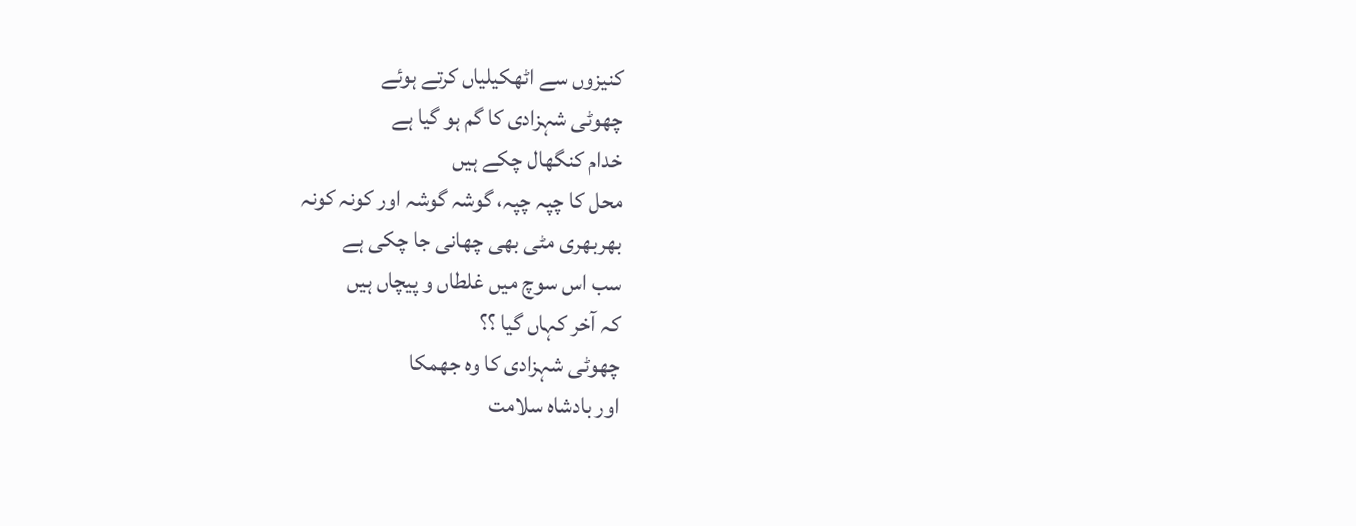کنیزوں سے اٹھکیلیاں کرتے ہوئے
چھوٹی شہزادی کا گم ہو گیا ہے
خدام کنگھال چکے ہیں
محل کا چپہ چپہ، گوشہ گوشہ اور کونہ کونہ
بھربھری مٹی بھی چھانی جا چکی ہے
سب اس سوچ میں غلطاں و پیچاں ہیں
کہ آخر کہاں گیا ؟؟
چھوٹی شہزادی کا وہ جھمکا
اور بادشاہ سلامت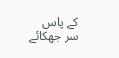کے پاس
سر جھکائے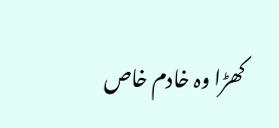کھڑا وہ خادم خاص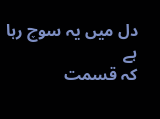دل میں یہ سوچ رہا ہے
کہ قسمت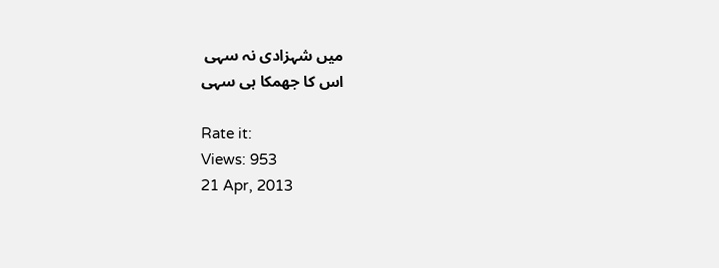میں شہزادی نہ سہی
اس کا جھمکا ہی سہی

Rate it:
Views: 953
21 Apr, 2013